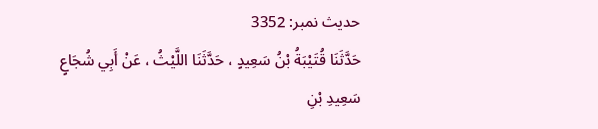حدیث نمبر: 3352
حَدَّثَنَا قُتَيْبَةُ بْنُ سَعِيدٍ ، حَدَّثَنَا اللَّيْثُ ، عَنْ أَبِي شُجَاعٍ سَعِيدِ بْنِ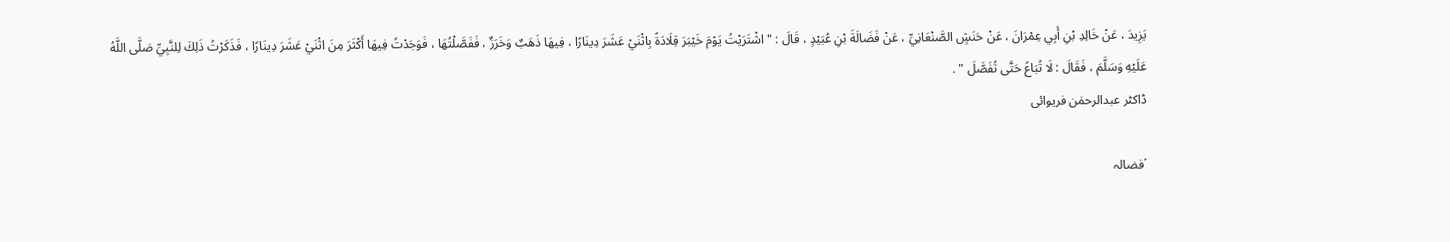يَزِيدَ ، عَنْ خَالِدِ بْنِ أَبِي عِمْرَانَ ، عَنْ حَنَشٍ الصَّنْعَانِيِّ ، عَنْ فَضَالَةَ بْنِ عُبَيْدٍ ، قَالَ : " اشْتَرَيْتُ يَوْمَ خَيْبَرَ قِلَادَةً بِاثْنَيْ عَشَرَ دِينَارًا ، فِيهَا ذَهَبٌ وَخَرَزٌ ، فَفَصَّلْتُهَا ، فَوَجَدْتُ فِيهَا أَكْثَرَ مِنَ اثْنَيْ عَشَرَ دِينَارًا ، فَذَكَرْتُ ذَلِكَ لِلنَّبِيِّ صَلَّى اللَّهُ عَلَيْهِ وَسَلَّمَ ، فَقَالَ : لَا تُبَاعُ حَتَّى تُفَصَّلَ " .
ڈاکٹر عبدالرحمٰن فریوائی

´فضالہ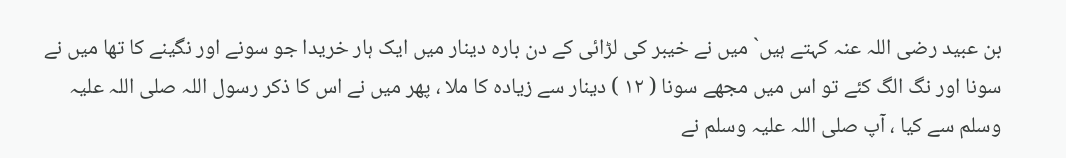بن عبید رضی اللہ عنہ کہتے ہیں` میں نے خیبر کی لڑائی کے دن بارہ دینار میں ایک ہار خریدا جو سونے اور نگینے کا تھا میں نے سونا اور نگ الگ کئے تو اس میں مجھے سونا ( ۱۲ ) دینار سے زیادہ کا ملا ، پھر میں نے اس کا ذکر رسول اللہ صلی اللہ علیہ وسلم سے کیا ، آپ صلی اللہ علیہ وسلم نے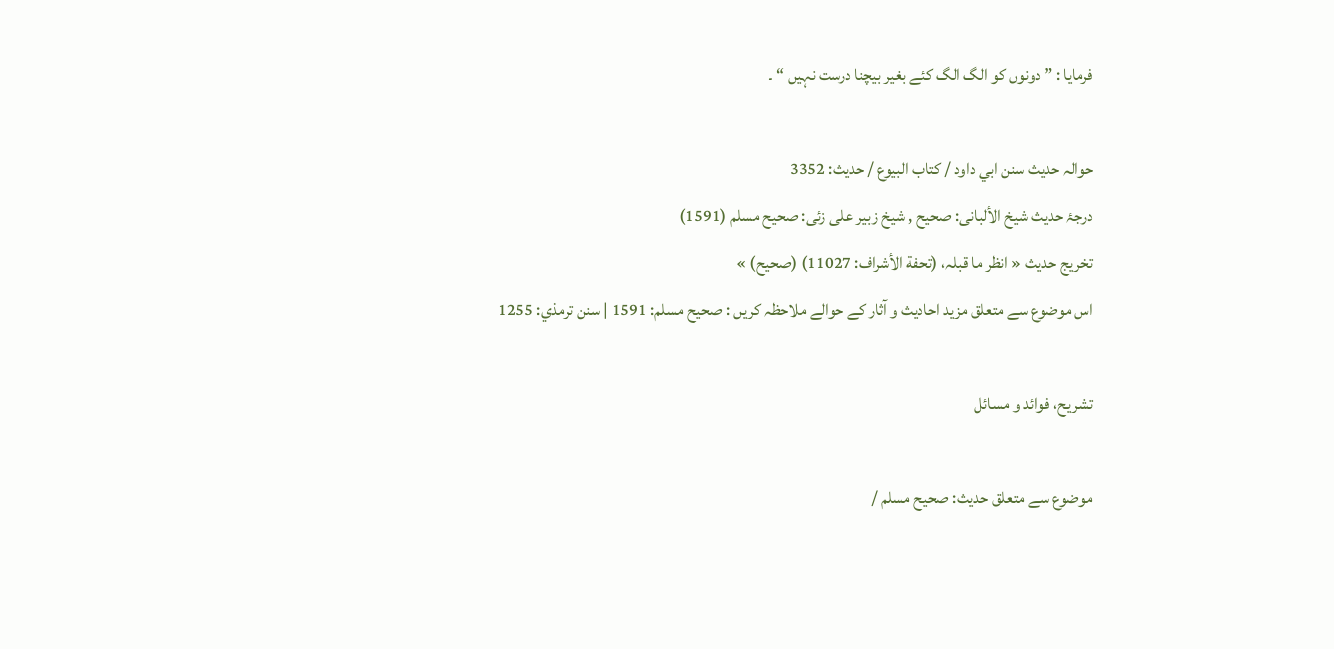فرمایا : ” دونوں کو الگ الگ کئے بغیر بیچنا درست نہیں “ ۔

حوالہ حدیث سنن ابي داود / كتاب البيوع / حدیث: 3352
درجۂ حدیث شیخ الألبانی: صحيح , شیخ زبیر علی زئی: صحيح مسلم (1591)
تخریج حدیث « انظر ما قبلہ، (تحفة الأشراف: 11027) (صحیح) »
اس موضوع سے متعلق مزید احادیث و آثار کے حوالے ملاحظہ کریں : صحيح مسلم: 1591 | سنن ترمذي: 1255

تشریح، فوائد و مسائل

موضوع سے متعلق حدیث: صحيح مسلم /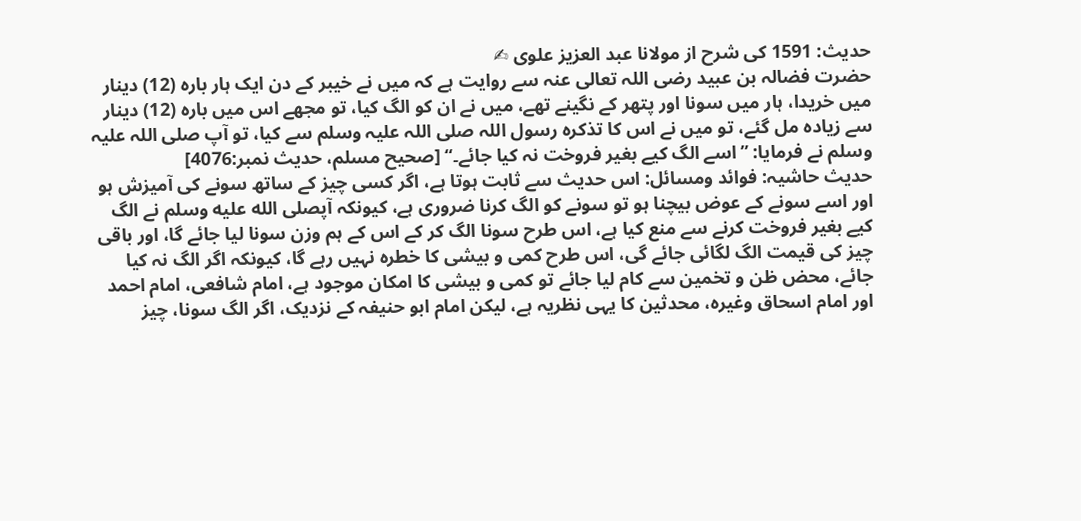حدیث: 1591 کی شرح از مولانا عبد العزیز علوی ✍
حضرت فضالہ بن عبید رضی اللہ تعالی عنہ سے روایت ہے کہ میں نے خیبر کے دن ایک ہار بارہ (12) دینار میں خریدا، ہار میں سونا اور پتھر کے نگینے تھے، میں نے ان کو الگ کیا، تو مجھے اس میں بارہ (12) دینار سے زیادہ مل گئے، تو میں نے اس کا تذکرہ رسول اللہ صلی اللہ علیہ وسلم سے کیا، تو آپ صلی اللہ علیہ وسلم نے فرمایا: ’’اسے الگ کیے بغیر فروخت نہ کیا جائے۔‘‘ [صحيح مسلم، حديث نمبر:4076]
حدیث حاشیہ: فوائد ومسائل: اس حدیث سے ثابت ہوتا ہے، اگر کسی چیز کے ساتھ سونے کی آمیزش ہو اور اسے سونے کے عوض بیچنا ہو تو سونے کو الگ کرنا ضروری ہے، کیونکہ آپصلى الله عليه وسلم نے الگ کیے بغیر فروخت کرنے سے منع کیا ہے، اس طرح سونا الگ کر کے اس کے ہم وزن سونا لیا جائے گا، اور باقی چیز کی قیمت الگ لگائی جائے گی، اس طرح کمی و بیشی کا خطرہ نہیں رہے گا، کیونکہ اگر الگ نہ کیا جائے، محض ظن و تخمین سے کام لیا جائے تو کمی و بیشی کا امکان موجود ہے، امام شافعی، امام احمد اور امام اسحاق وغیرہ، محدثین کا یہی نظریہ ہے، لیکن امام ابو حنیفہ کے نزدیک، اگر الگ سونا، چیز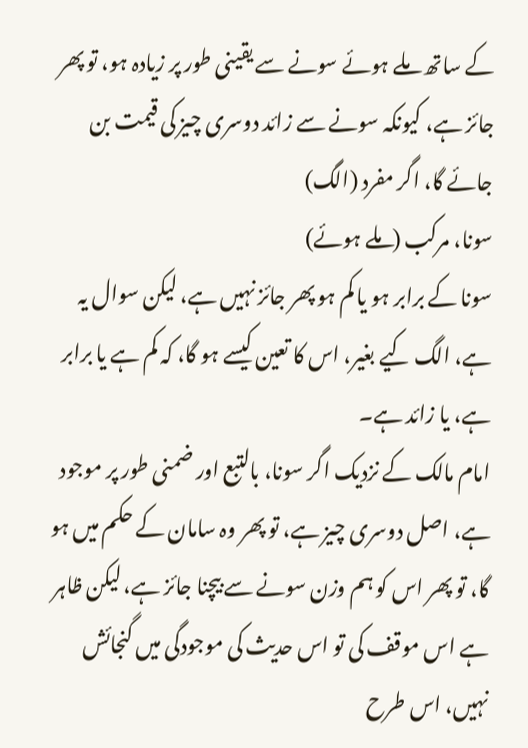کے ساتھ ملے ہوئے سونے سے یقینی طور پر زیادہ ہو، تو پھر جائز ہے، کیونکہ سونے سے زائد دوسری چیز کی قیمت بن جائے گا، اگر مفرد (الگ)
سونا، مرکب (ملے ہوئے)
سونا کے برابر ہو یا کم ہو پھر جائز نہیں ہے، لیکن سوال یہ ہے، الگ کیے بغیر، اس کا تعین کیسے ہو گا، کہ کم ہے یا برابر ہے، یا زائد ہے۔
امام مالک کے نزدیک اگر سونا، بالتبع اور ضمنی طور پر موجود ہے، اصل دوسری چیز ہے، تو پھر وہ سامان کے حکم میں ہو گا، تو پھر اس کو ہم وزن سونے سے بیچنا جائز ہے، لیکن ظاہر ہے اس موقف کی تو اس حدیث کی موجودگی میں گنجائش نہیں، اس طرح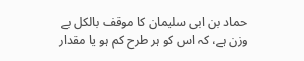حماد بن ابی سلیمان کا موقف بالکل بے وزن ہے، کہ اس کو ہر طرح کم ہو یا مقدار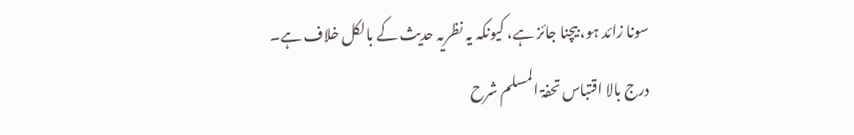سونا زائد ہو، بیچنا جائز ہے، کیونکہ یہ نظریہ حدیث کے بالکل خلاف ہے۔
درج بالا اقتباس تحفۃ المسلم شرح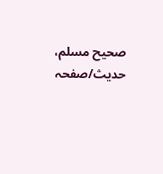صحیح مسلم، حدیث/صفحہ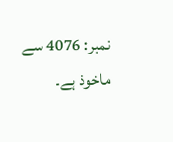نمبر: 4076 سے ماخوذ ہے۔